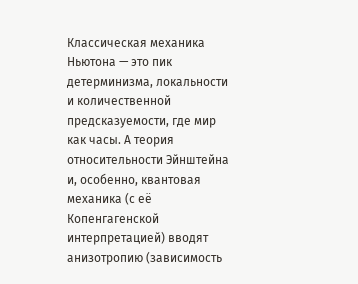Классическая механика Ньютона — это пик детерминизма, локальности и количественной предсказуемости, где мир как часы. А теория относительности Эйнштейна и, особенно, квантовая механика (с её Копенгагенской интерпретацией) вводят анизотропию (зависимость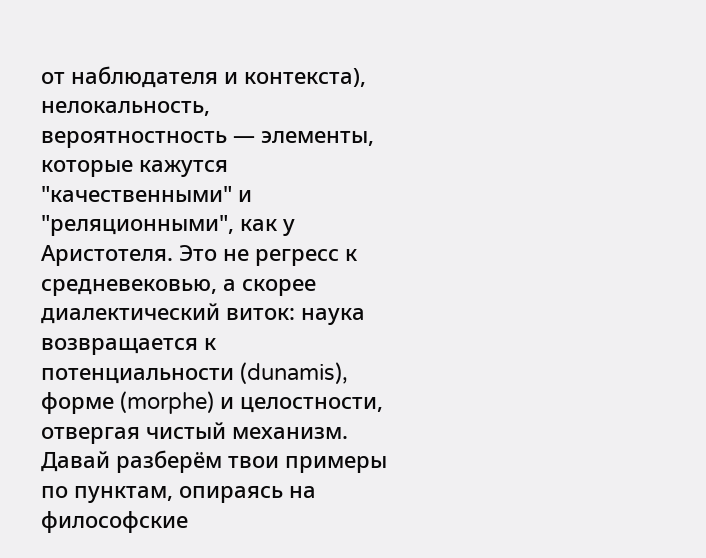от наблюдателя и контекста), нелокальность, вероятностность — элементы, которые кажутся "качественными" и "реляционными", как у Аристотеля. Это не регресс к средневековью, а скорее диалектический виток: наука возвращается к потенциальности (dunamis), форме (morphe) и целостности, отвергая чистый механизм. Давай разберём твои примеры по пунктам, опираясь на философские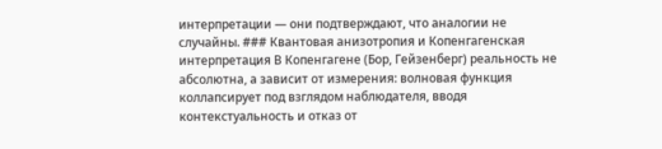интерпретации — они подтверждают, что аналогии не случайны. ### Квантовая анизотропия и Копенгагенская интерпретация В Копенгагене (Бор, Гейзенберг) реальность не абсолютна, а зависит от измерения: волновая функция коллапсирует под взглядом наблюдателя, вводя контекстуальность и отказ от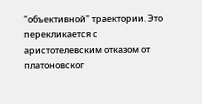"объективной" траектории. Это перекликается с аристотелевским отказом от платоновског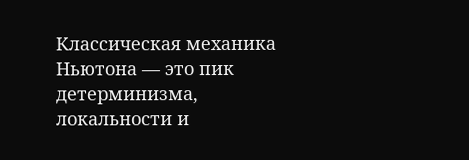Классическая механика Ньютона — это пик детерминизма, локальности и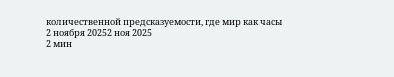количественной предсказуемости, где мир как часы
2 ноября 20252 ноя 2025
2 мин